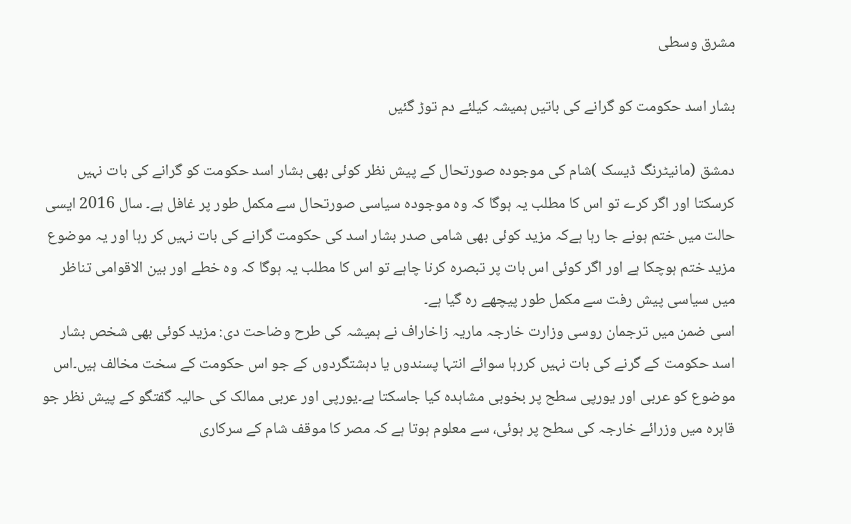مشرق وسطی

بشار اسد حکومت کو گرانے کی باتیں ہمیشہ کیلئے دم توڑ گئیں

دمشق (مانیٹرنگ ڈیسک )شام کی موجودہ صورتحال کے پیش نظر کوئی بھی بشار اسد حکومت کو گرانے کی بات نہیں کرسکتا اور اگر کرے تو اس کا مطلب یہ ہوگا کہ وہ موجودہ سیاسی صورتحال سے مکمل طور پر غافل ہے۔ سال 2016 ایسی حالت میں ختم ہونے جا رہا ہےکہ مزید کوئی بھی شامی صدر بشار اسد کی حکومت گرانے کی بات نہیں کر رہا اور یہ موضوع مزید ختم ہوچکا ہے اور اگر کوئی اس بات پر تبصرہ کرنا چاہے تو اس کا مطلب یہ ہوگا کہ وہ خطے اور بین الاقوامی تناظر میں سیاسی پیش رفت سے مکمل طور پیچھے رہ گیا ہے۔
اسی ضمن میں ترجمان روسی وزارت خارجہ ماریہ زاخاراف نے ہمیشہ کی طرح وضاحت دی: مزید کوئی بھی شخص بشار اسد حکومت کے گرنے کی بات نہیں کررہا سوائے انتہا پسندوں یا دہشتگردوں کے جو اس حکومت کے سخت مخالف ہیں۔اس موضوع کو عربی اور یورپی سطح پر بخوبی مشاہدہ کیا جاسکتا ہے۔یورپی اور عربی ممالک کی حالیہ گفتگو کے پیش نظر جو قاہرہ میں وزرائے خارجہ کی سطح پر ہوئی، سے معلوم ہوتا ہے کہ مصر کا موقف شام کے سرکاری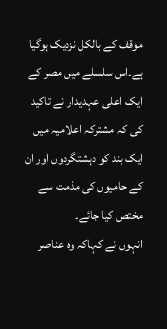موقف کے بالکل نزدیک ہوگیا ہے۔اس سلسلے میں مصر کے ایک اعلی عہدیدار نے تاکید کی کہ مشترکہ اعلامیہ میں ایک بند کو دہشتگردوں اور ان کے حامیوں کی مذمت سے مختص کیا جائے۔
انہوں نے کہاکہ وہ عناصر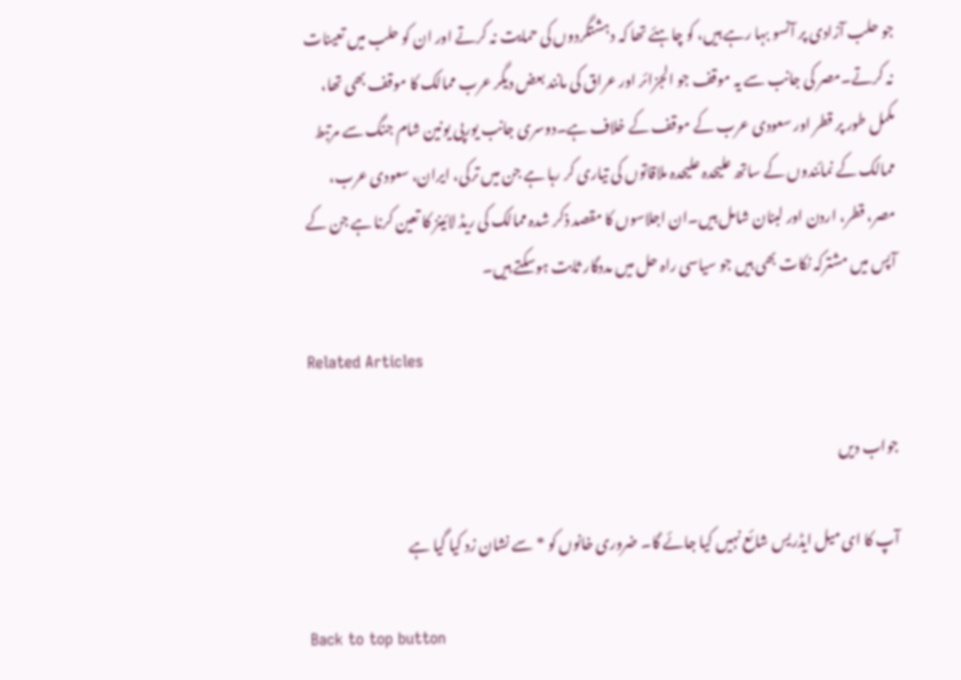جو حلب آزادی پر آنسو بہا رہے ہیں، کو چاہئے تھا کہ دہشتگردوں کی حمایت نہ کرتے اور ان کو حلب میں تعینات نہ کرتے۔مصر کی جانب سے یہ موقف جو الجزائر اور عراق کی مانند بعض دیگر عرب ممالک کا موقف بھی تھا، مکمل طور پر قطر اور سعودی عرب کے موقف کے خلاف ہے۔دوسری جانب یورپی یونین شام جنگ سے مرتبط ممالک کے نمائندوں کے ساتھ علیحدہ علیحدہ ملاقاتوں کی تیاری کر رہا ہے جن میں ترکی، ایران، سعودی عرب، مصر، قطر، اردن اور لبنان شامل ہیں۔ان اجلاسوں کا مقصد ذکر شدہ ممالک کی ریڈ لائینز کا تعین کرنا ہے جن کے آپس میں مشترکہ نکات بھی ہیں جو سیاسی راہ حل میں مددگار ثابت ہوسکتے ہیں۔

Related Articles

جواب دیں

آپ کا ای میل ایڈریس شائع نہیں کیا جائے گا۔ ضروری خانوں کو * سے نشان زد کیا گیا ہے

Back to top button